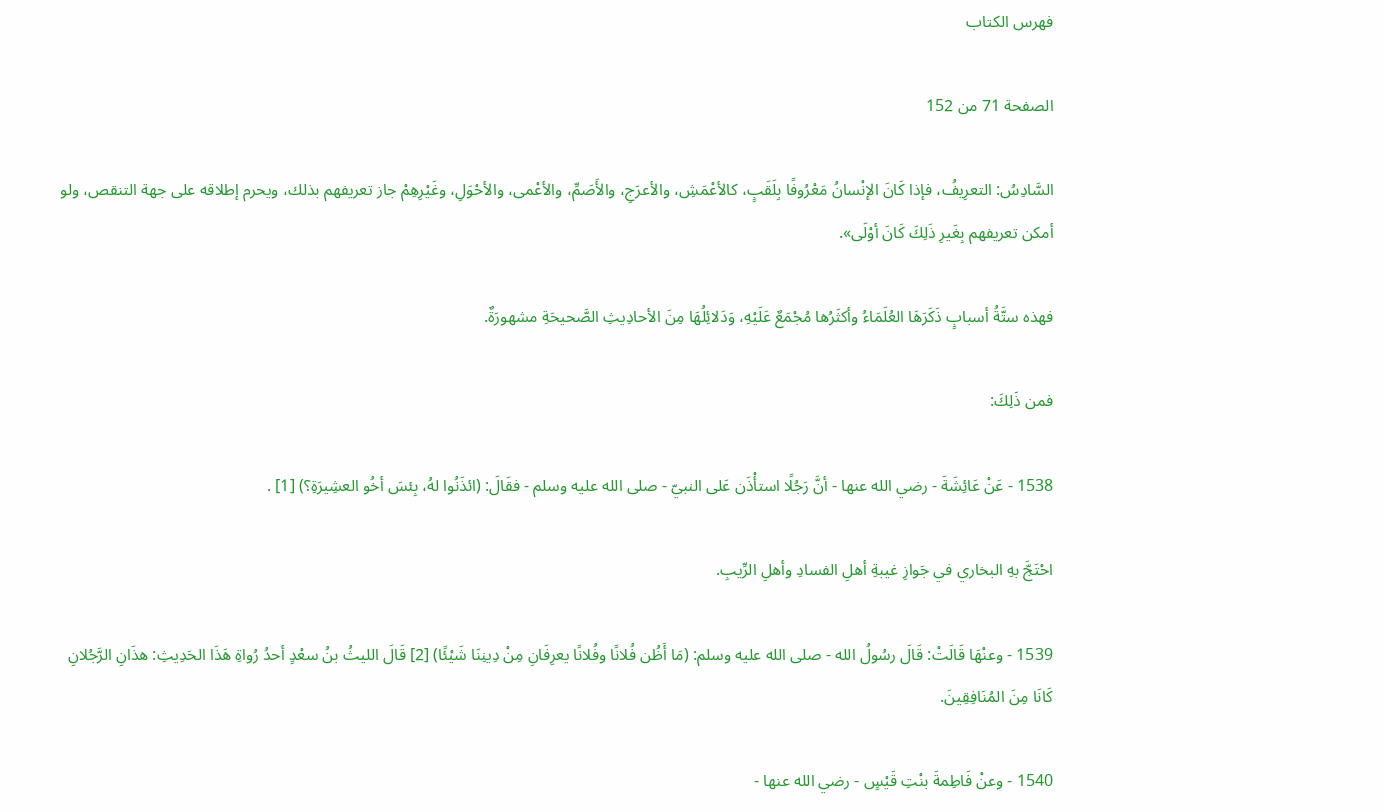فهرس الكتاب

الصفحة 71 من 152

السَّادِسُ: التعرِيفُ، فإذا كَانَ الإنْسانُ مَعْرُوفًا بِلَقَبٍ، كالأعْمَشِ، والأعرَجِ، والأَصَمِّ، والأعْمى، والأحْوَلِ، وغَيْرِهِمْ جاز تعريفهم بذلك، ويحرم إطلاقه على جهة التنقص، ولو أمكن تعريفهم بِغَيرِ ذَلِكَ كَانَ أوْلَى».

فهذه ستَّةُ أسبابٍ ذَكَرَهَا العُلَمَاءُ وأكثَرُها مُجْمَعٌ عَلَيْهِ، وَدَلائِلُهَا مِنَ الأحادِيثِ الصَّحيحَةِ مشهورَةٌ.

فمن ذَلِكَ:

1538 - عَنْ عَائِشَةَ - رضي الله عنها - أنَّ رَجُلًا استأْذَن عَلى النبيّ - صلى الله عليه وسلم - فقَالَ: (ائذَنُوا لهُ، بِئسَ أخُو العشِيرَةِ؟) [1] .

احْتَجَّ بهِ البخاري في جَوازِ غيبةِ أهلِ الفسادِ وأهلِ الرِّيبِ.

1539 - وعنْهَا قَالَتْ: قَالَ رسُولُ الله - صلى الله عليه وسلم: (مَا أَظُن فُلانًا وفُلانًا يعرِفَانِ مِنْ دِينِنَا شَيْئًا) [2] قَالَ الليثُ بنُ سعْدٍ أحدُ رُواةِ هَذَا الحَدِيثِ: هذَانِ الرَّجُلانِ كَانَا مِنَ المُنَافِقِينَ.

1540 - وعنْ فَاطِمةَ بنْتِ قَيْسٍ - رضي الله عنها -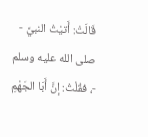قَالَتْ: أَتيْتُ النبيَّ - صلى الله عليه وسلم -، فقُلْتُ: إنَّ أَبَا الجَهْمِ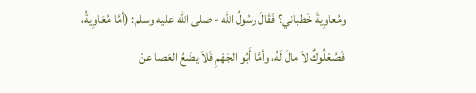ومُعاوِيةَ خَطباني؟ فَقَالَ رسُولُ الله - صلى الله عليه وسلم: (أمَّا مُعَاوِيةُ، فَصُعْلُوكٌ لاَ مالَ لَهُ، وأمَّا أَبُو الجَهْمِ فَلاَ يضَعُ العَصا عنْ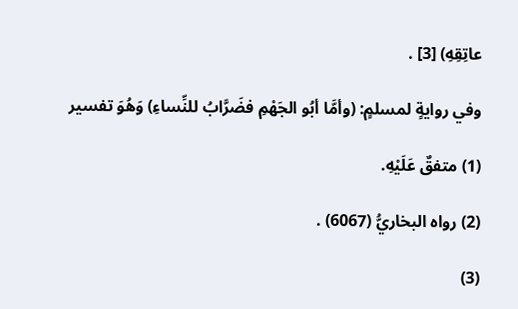عاتِقِهِ) [3] .

وفي روايةٍ لمسلمٍ: (وأمَّا أبُو الجَهْمِ فضَرَّابُ للنِّساءِ) وَهُوَ تفسير

(1) متفقٌ عَلَيْهِ.

(2) رواه البخاريُّ (6067) .

(3)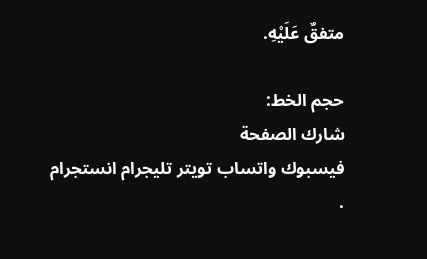متفقٌ عَلَيْهِ.

حجم الخط:
شارك الصفحة
فيسبوك واتساب تويتر تليجرام انستجرام
.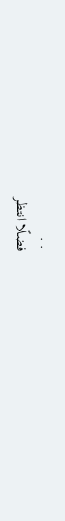. .
فضلًا انتظر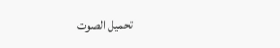تحميل الصوت